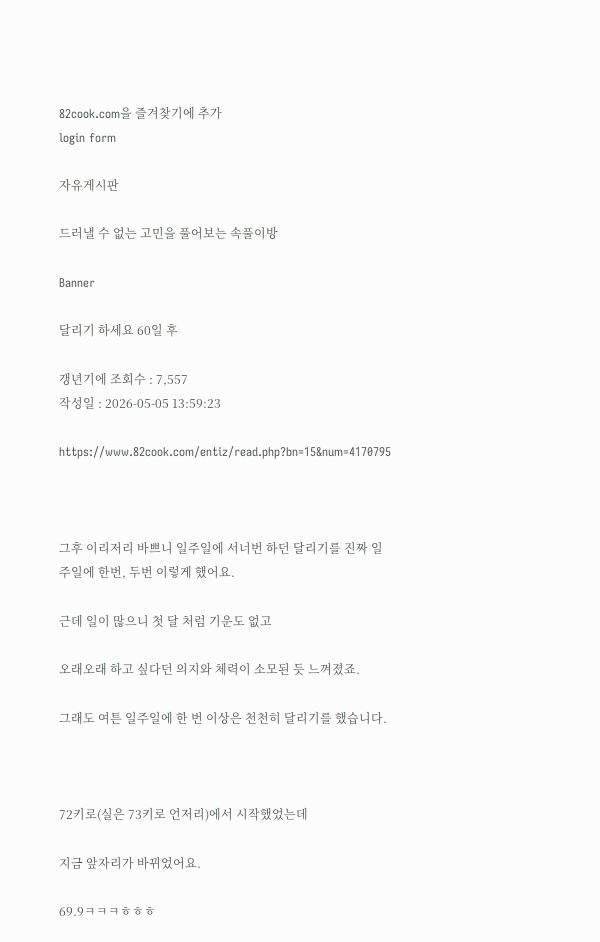82cook.com을 즐겨찾기에 추가
login form

자유게시판

드러낼 수 없는 고민을 풀어보는 속풀이방

Banner

달리기 하세요 60일 후

갱년기에 조회수 : 7,557
작성일 : 2026-05-05 13:59:23

https://www.82cook.com/entiz/read.php?bn=15&num=4170795



그후 이리저리 바쁘니 일주일에 서너번 하던 달리기를 진짜 일주일에 한번, 두번 이렇게 했어요.

근데 일이 많으니 첫 달 처럼 기운도 없고

오래오래 하고 싶다던 의지와 체력이 소모된 듯 느껴졌죠.

그래도 여튼 일주일에 한 번 이상은 천천히 달리기를 했습니다.



72키로(실은 73키로 언저리)에서 시작했었는데

지금 앞자리가 바뀌었어요.

69.9ㅋㅋㅋㅎㅎㅎ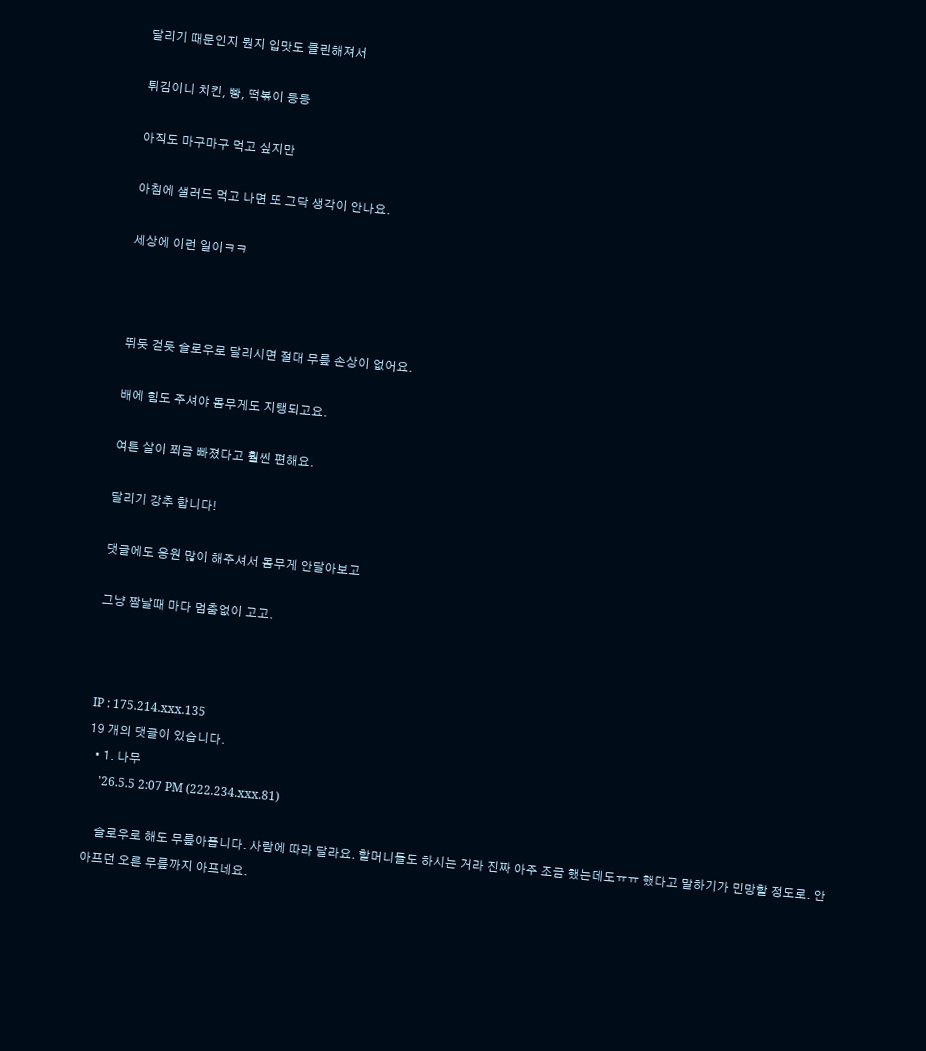달리기 때문인지 뭔지 입맛도 클린해져서

튀김이니 치킨, 빵, 떡볶이 등등

아직도 마구마구 먹고 싶지만

아침에 샐러드 먹고 나면 또 그닥 생각이 안나요.

세상에 이런 일이ㅋㅋ



뛰듯 걷듯 슬로우로 달리시면 절대 무릎 손상이 없어요.

배에 힘도 주셔야 몸무게도 지탱되고요.

여튼 살이 쬐금 빠졌다고 훨씬 편해요.

달리기 강추 합니다!

댓글에도 응원 많이 해주셔서 몸무게 안달아보고

그냥 짬날때 마다 멈춤없이 고고.



IP : 175.214.xxx.135
19 개의 댓글이 있습니다.
  • 1. 나무
    '26.5.5 2:07 PM (222.234.xxx.81)

    슬로우로 해도 무릎아픕니다. 사람에 따라 달라요. 할머니들도 하시는 거라 진짜 아주 조금 했는데도ㅠㅠ 했다고 말하기가 민망할 정도로. 안아프던 오른 무릎까지 아프네요.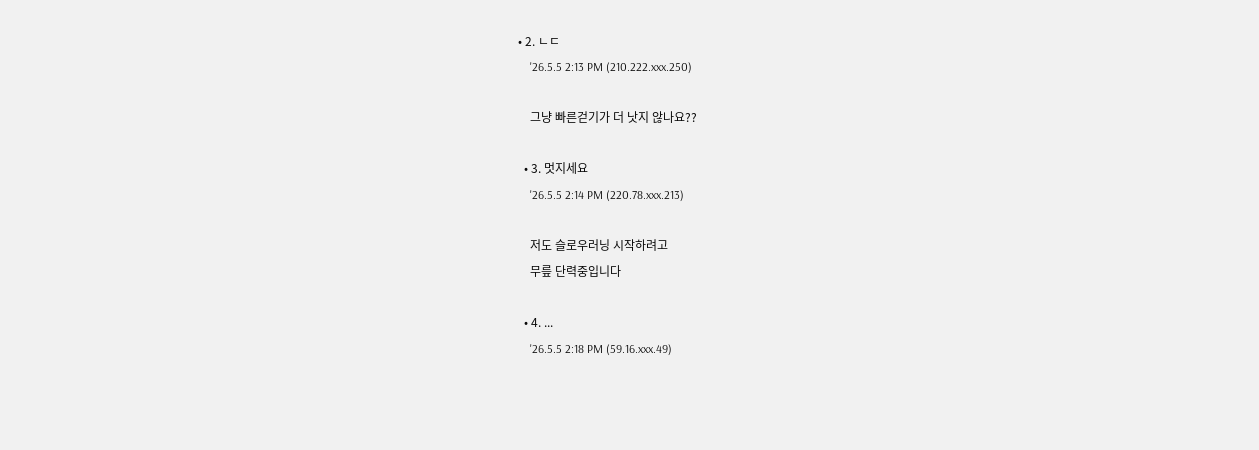• 2. ㄴㄷ
    '26.5.5 2:13 PM (210.222.xxx.250)

    그냥 빠른걷기가 더 낫지 않나요??

  • 3. 멋지세요
    '26.5.5 2:14 PM (220.78.xxx.213)

    저도 슬로우러닝 시작하려고
    무릎 단력중입니다

  • 4. ...
    '26.5.5 2:18 PM (59.16.xxx.49)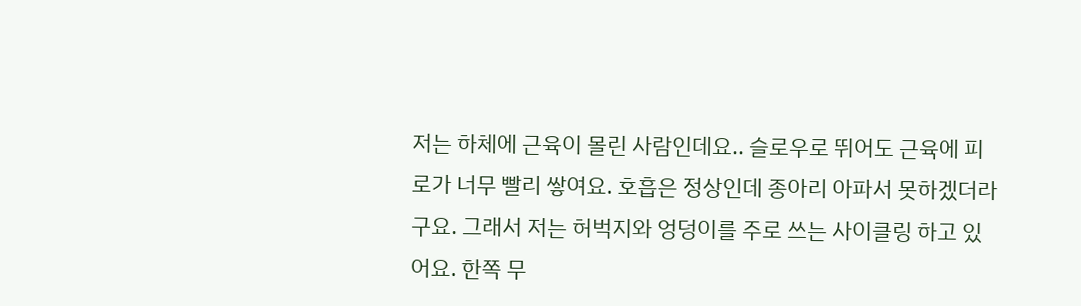저는 하체에 근육이 몰린 사람인데요.. 슬로우로 뛰어도 근육에 피로가 너무 빨리 쌓여요. 호흡은 정상인데 종아리 아파서 못하겠더라구요. 그래서 저는 허벅지와 엉덩이를 주로 쓰는 사이클링 하고 있어요. 한쪽 무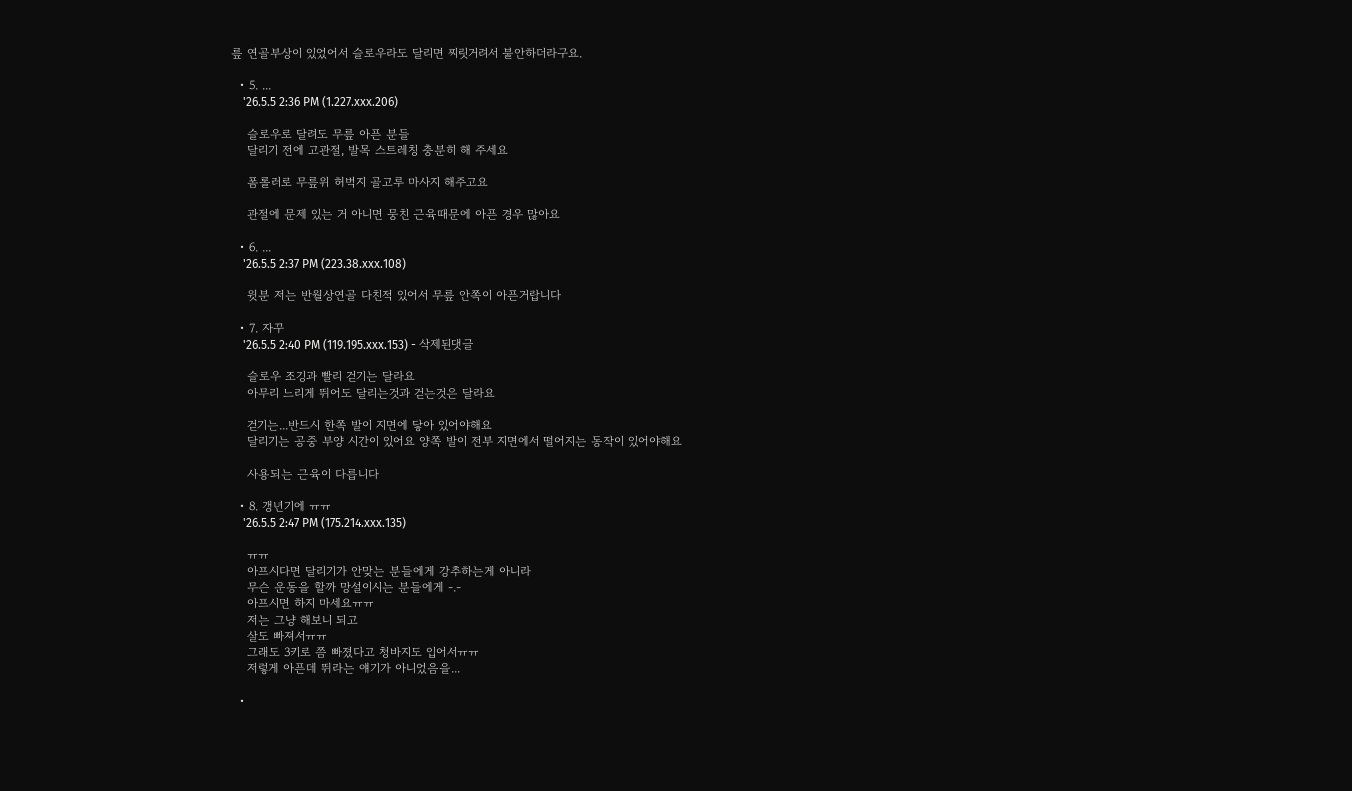릎 연골부상이 있었어서 슬로우라도 달리면 찌릿거려서 불안하더라구요.

  • 5. ...
    '26.5.5 2:36 PM (1.227.xxx.206)

    슬로우로 달려도 무릎 아픈 분들
    달리기 전에 고관절, 발목 스트레칭 충분히 해 주세요

    폼롤러로 무릎위 허벅지 골고루 마사지 해주고요

    관절에 문제 있는 거 아니면 뭉친 근육때문에 아픈 경우 많아요

  • 6. ...
    '26.5.5 2:37 PM (223.38.xxx.108)

    윗분 저는 반월상연골 다친적 있어서 무릎 안쪽이 아픈거랍니다

  • 7. 자꾸
    '26.5.5 2:40 PM (119.195.xxx.153) - 삭제된댓글

    슬로우 조깅과 빨리 걷기는 달라요
    아무리 느리게 뛰어도 달리는것과 걷는것은 달라요

    걷기는...반드시 한쪽 발이 지면에 닿아 있어야해요
    달리기는 공중 부양 시간이 있어요 양쪽 발이 전부 지면에서 떨어지는 동작이 있어야해요

    사용되는 근육이 다릅니다

  • 8. 갱년기에 ㅠㅠ
    '26.5.5 2:47 PM (175.214.xxx.135)

    ㅠㅠ
    아프시다면 달리기가 안맞는 분들에게 강추하는게 아니라
    무슨 운동을 할까 망설이시는 분들에게 -.-
    아프시면 하지 마세요ㅠㅠ
    저는 그냥 해보니 되고
    살도 빠져서ㅠㅠ
    그래도 3키로 쯤 빠졌다고 청바지도 입어서ㅠㅠ
    저렇게 아픈데 뛰라는 얘기가 아니었음을...

  •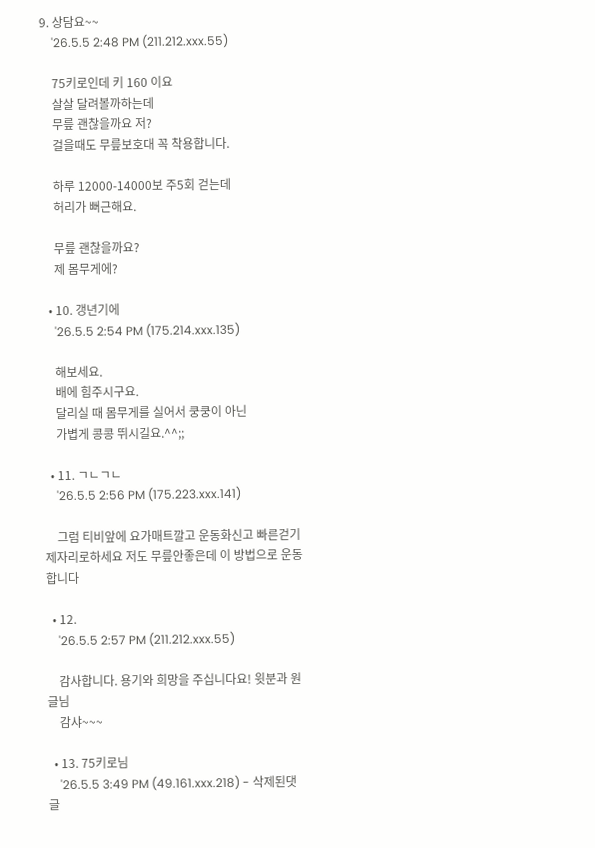9. 상담요~~
    '26.5.5 2:48 PM (211.212.xxx.55)

    75키로인데 키 160 이요
    살살 달려볼까하는데
    무릎 괜찮을까요 저?
    걸을때도 무릎보호대 꼭 착용합니다.

    하루 12000-14000보 주5회 걷는데
    허리가 뻐근해요.

    무릎 괜찮을까요?
    제 몸무게에?

  • 10. 갱년기에
    '26.5.5 2:54 PM (175.214.xxx.135)

    해보세요.
    배에 힘주시구요.
    달리실 때 몸무게를 실어서 쿵쿵이 아닌
    가볍게 콩콩 뛰시길요.^^;;

  • 11. ㄱㄴㄱㄴ
    '26.5.5 2:56 PM (175.223.xxx.141)

    그럼 티비앞에 요가매트깔고 운동화신고 빠른걷기 제자리로하세요 저도 무릎안좋은데 이 방법으로 운동합니다

  • 12.
    '26.5.5 2:57 PM (211.212.xxx.55)

    감사합니다. 용기와 희망을 주십니다요! 윗분과 원글님
    감샤~~~

  • 13. 75키로님
    '26.5.5 3:49 PM (49.161.xxx.218) - 삭제된댓글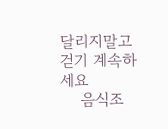달리지말고 걷기 계속하세요
    음식조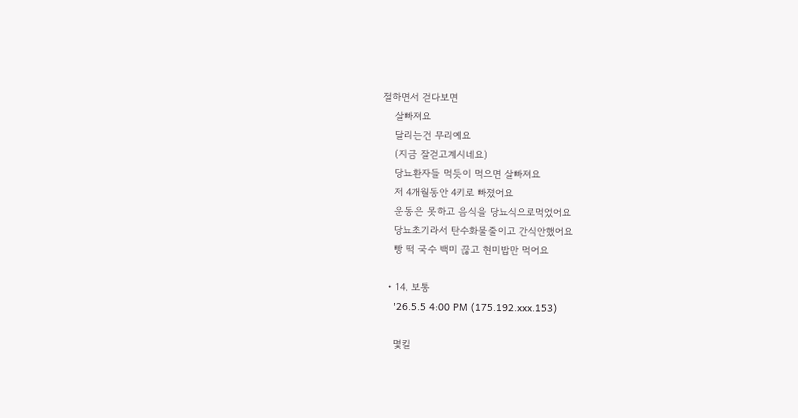절하면서 걷다보면
    살빠져요
    달리는건 무리예요
    (지금 잘걷고계시네요)
    당뇨환자들 먹듯이 먹으면 살빠져요
    저 4개월동안 4키로 빠졌어요
    운동은 못하고 음식을 당뇨식으로먹었어요
    당뇨초기라서 탄수화물줄이고 간식안했어요
    빵 떡 국수 백미 끊고 현미밥만 먹어요

  • 14. 보통
    '26.5.5 4:00 PM (175.192.xxx.153)

    몇킬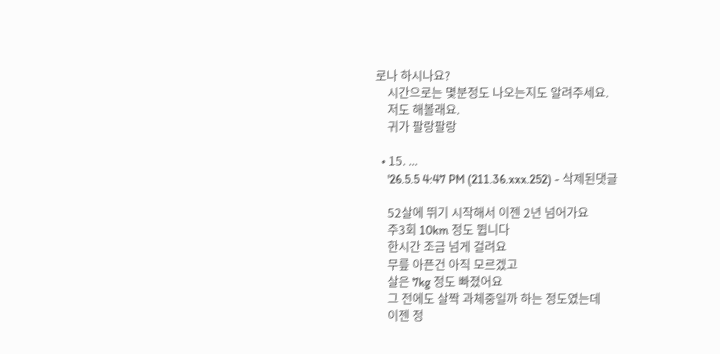로나 하시나요?
    시간으로는 몇분정도 나오는지도 알려주세요.
    저도 해볼래요.
    귀가 팔랑팔랑

  • 15. ...
    '26.5.5 4:47 PM (211.36.xxx.252) - 삭제된댓글

    52살에 뛰기 시작해서 이젠 2년 넘어가요
    주3회 10km 정도 뜁니다
    한시간 조금 넘게 걸려요
    무릎 아픈건 아직 모르겠고
    살은 7kg 정도 빠졌어요
    그 전에도 살짝 과체중일까 하는 정도였는데
    이젠 정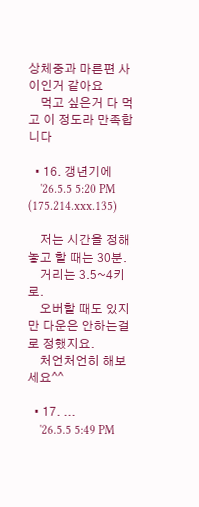상체중과 마른편 사이인거 같아요
    먹고 싶은거 다 먹고 이 정도라 만족합니다

  • 16. 갱년기에
    '26.5.5 5:20 PM (175.214.xxx.135)

    저는 시간을 정해 놓고 할 때는 30분.
    거리는 3.5~4키로.
    오버할 때도 있지만 다운은 안하는걸로 정했지요.
    처언처언히 해보세요^^

  • 17. ...
    '26.5.5 5:49 PM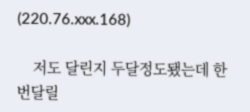(220.76.xxx.168)

    저도 달린지 두달정도됐는데 한번달릴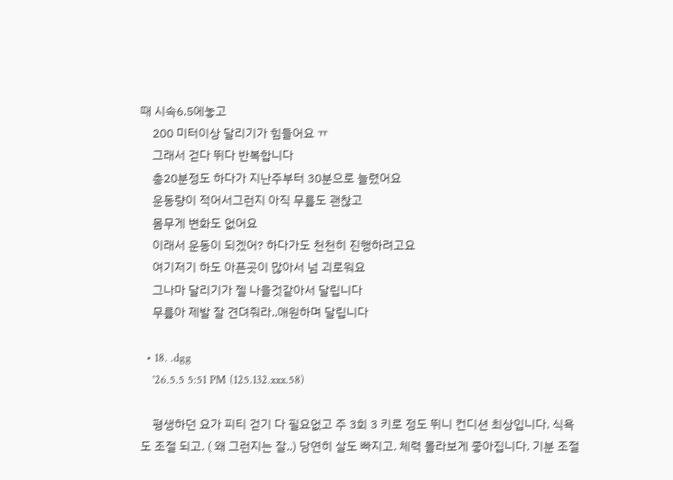때 시속6.5에놓고
    200 미터이상 달리기가 힘들어요 ㅠ
    그래서 걷다 뛰다 반복합니다
    총20분정도 하다가 지난주부터 30분으로 늘렸어요
    운동량이 적어서그런지 아직 무릎도 괜찮고
    몸무게 변화도 없어요
    이래서 운동이 되겠어? 하다가도 천천히 진행하려고요
    여기저기 하도 아픈곳이 많아서 넘 괴로워요
    그나마 달리기가 젤 나을것같아서 달립니다
    무릎아 제발 잘 견뎌줘라..애원하며 달립니다

  • 18. .dgg
    '26.5.5 5:51 PM (125.132.xxx.58)

    평생하던 요가 피티 걷기 다 필요없고 주 3회 3 키로 정도 뛰니 컨디션 최상입니다. 식욕도 조절 되고. ( 왜 그런지는 잘..) 당연히 살도 빠지고. 체력 몰라보게 좋아집니다. 기분 조절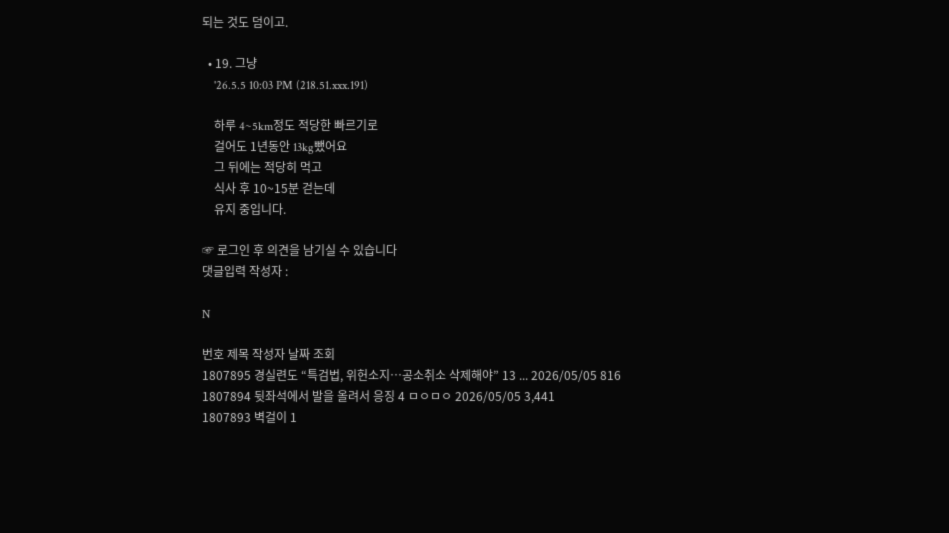되는 것도 덤이고.

  • 19. 그냥
    '26.5.5 10:03 PM (218.51.xxx.191)

    하루 4~5km정도 적당한 빠르기로
    걸어도 1년동안 13kg뺐어요
    그 뒤에는 적당히 먹고
    식사 후 10~15분 걷는데
    유지 중입니다.

☞ 로그인 후 의견을 남기실 수 있습니다
댓글입력 작성자 :

N

번호 제목 작성자 날짜 조회
1807895 경실련도 “특검법, 위헌소지…공소취소 삭제해야” 13 ... 2026/05/05 816
1807894 뒷좌석에서 발을 올려서 응징 4 ㅁㅇㅁㅇ 2026/05/05 3,441
1807893 벽걸이 1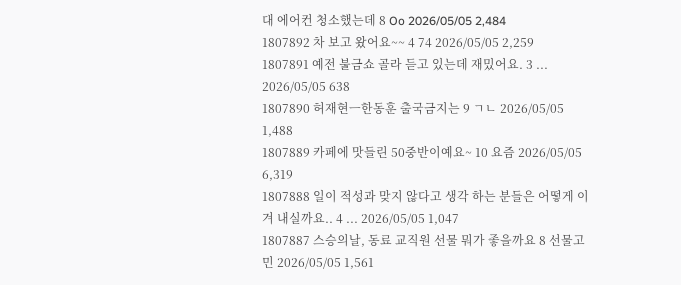대 에어컨 청소했는데 8 Oo 2026/05/05 2,484
1807892 차 보고 왔어요~~ 4 74 2026/05/05 2,259
1807891 예전 불금쇼 골라 듣고 있는데 재밌어요. 3 ... 2026/05/05 638
1807890 허재현ㅡ한동훈 출국금지는 9 ㄱㄴ 2026/05/05 1,488
1807889 카페에 맛들린 50중반이예요~ 10 요즘 2026/05/05 6,319
1807888 일이 적성과 맞지 않다고 생각 하는 분들은 어떻게 이겨 내실까요.. 4 ... 2026/05/05 1,047
1807887 스승의날, 동료 교직원 선물 뭐가 좋을까요 8 선물고민 2026/05/05 1,561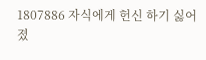1807886 자식에게 헌신 하기 싫어졌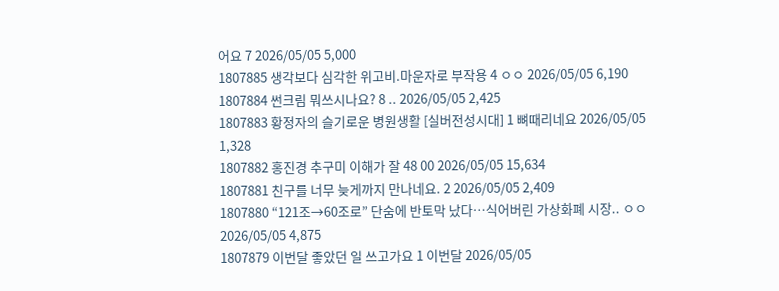어요 7 2026/05/05 5,000
1807885 생각보다 심각한 위고비.마운자로 부작용 4 ㅇㅇ 2026/05/05 6,190
1807884 썬크림 뭐쓰시나요? 8 .. 2026/05/05 2,425
1807883 황정자의 슬기로운 병원생활 [실버전성시대] 1 뼈때리네요 2026/05/05 1,328
1807882 홍진경 추구미 이해가 잘 48 00 2026/05/05 15,634
1807881 친구를 너무 늦게까지 만나네요. 2 2026/05/05 2,409
1807880 “121조→60조로” 단숨에 반토막 났다…식어버린 가상화폐 시장.. ㅇㅇ 2026/05/05 4,875
1807879 이번달 좋았던 일 쓰고가요 1 이번달 2026/05/05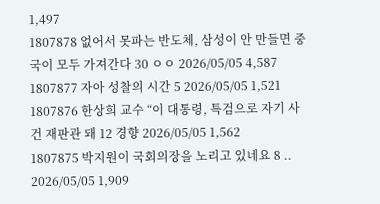1,497
1807878 없어서 못파는 반도체, 삼성이 안 만들면 중국이 모두 가져간다 30 ㅇㅇ 2026/05/05 4,587
1807877 자아 성찰의 시간 5 2026/05/05 1,521
1807876 한상희 교수 “이 대통령, 특검으로 자기 사건 재판관 돼 12 경향 2026/05/05 1,562
1807875 박지원이 국회의장을 노리고 있네요 8 .. 2026/05/05 1,909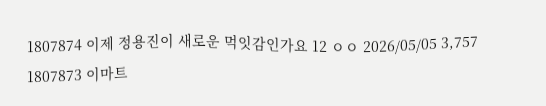1807874 이제 정용진이 새로운 먹잇감인가요 12 ㅇㅇ 2026/05/05 3,757
1807873 이마트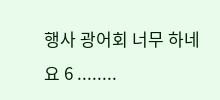행사 광어회 너무 하네요 6 ........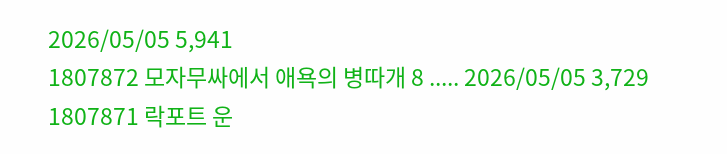2026/05/05 5,941
1807872 모자무싸에서 애욕의 병따개 8 ..... 2026/05/05 3,729
1807871 락포트 운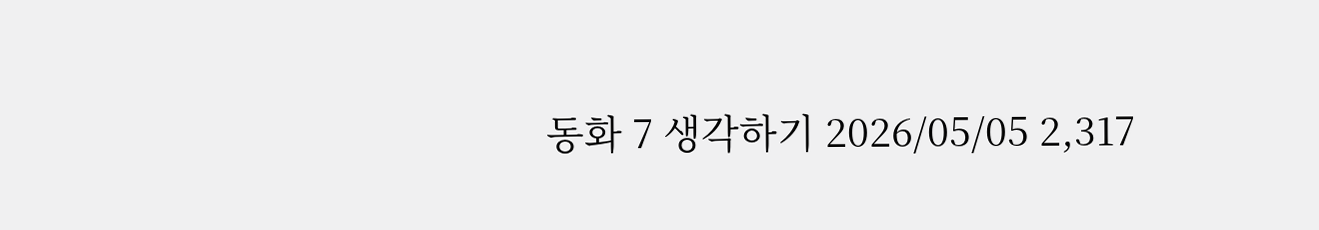동화 7 생각하기 2026/05/05 2,317